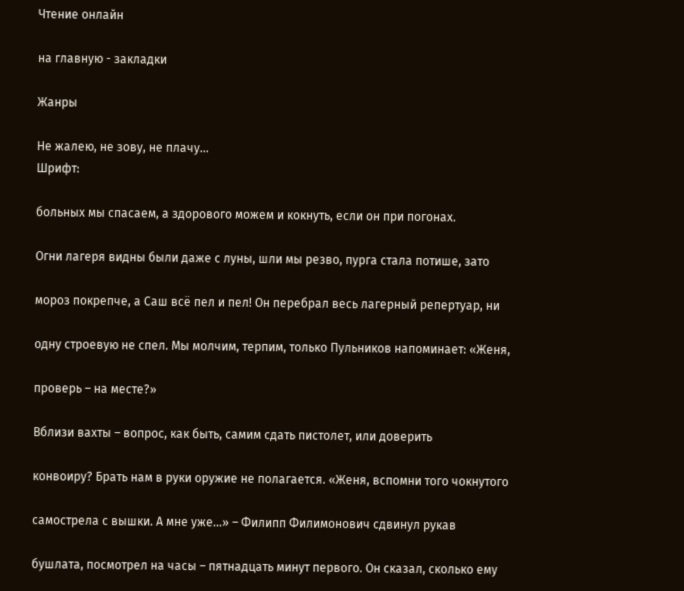Чтение онлайн

на главную - закладки

Жанры

Не жалею, не зову, не плачу...
Шрифт:

больных мы спасаем, а здорового можем и кокнуть, если он при погонах.

Огни лагеря видны были даже с луны, шли мы резво, пурга стала потише, зато

мороз покрепче, а Саш всё пел и пел! Он перебрал весь лагерный репертуар, ни

одну строевую не спел. Мы молчим, терпим, только Пульников напоминает: «Женя,

проверь – на месте?»

Вблизи вахты – вопрос, как быть, самим сдать пистолет, или доверить

конвоиру? Брать нам в руки оружие не полагается. «Женя, вспомни того чокнутого

самострела с вышки. А мне уже…» – Филипп Филимонович сдвинул рукав

бушлата, посмотрел на часы – пятнадцать минут первого. Он сказал, сколько ему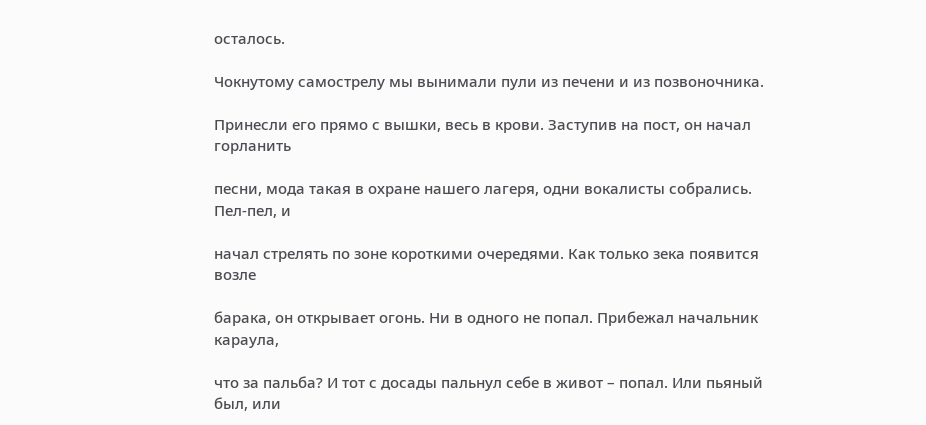осталось.

Чокнутому самострелу мы вынимали пули из печени и из позвоночника.

Принесли его прямо с вышки, весь в крови. Заступив на пост, он начал горланить

песни, мода такая в охране нашего лагеря, одни вокалисты собрались. Пел-пел, и

начал стрелять по зоне короткими очередями. Как только зека появится возле

барака, он открывает огонь. Ни в одного не попал. Прибежал начальник караула,

что за пальба? И тот с досады пальнул себе в живот – попал. Или пьяный был, или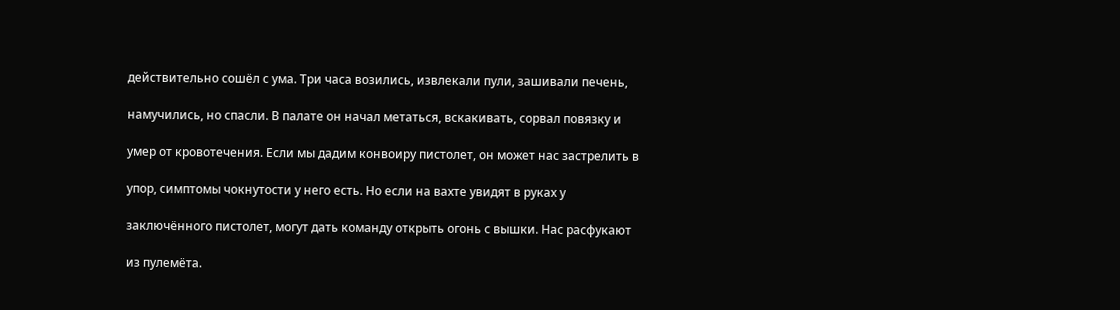действительно сошёл с ума. Три часа возились, извлекали пули, зашивали печень,

намучились, но спасли. В палате он начал метаться, вскакивать, сорвал повязку и

умер от кровотечения. Если мы дадим конвоиру пистолет, он может нас застрелить в

упор, симптомы чокнутости у него есть. Но если на вахте увидят в руках у

заключённого пистолет, могут дать команду открыть огонь с вышки. Нас расфукают

из пулемёта.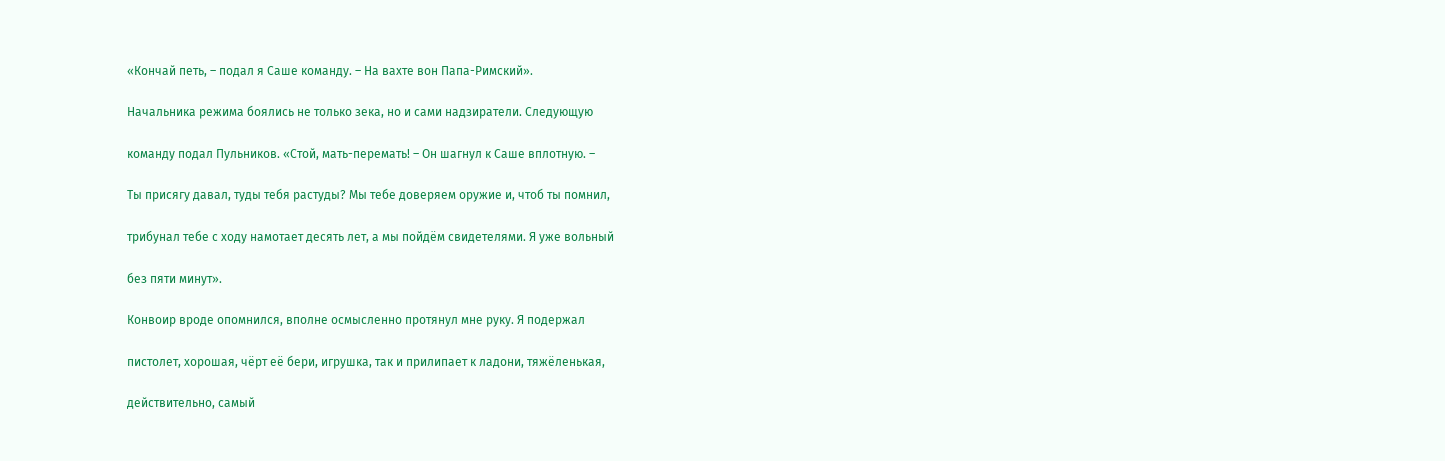«Кончай петь, – подал я Саше команду. – На вахте вон Папа-Римский».

Начальника режима боялись не только зека, но и сами надзиратели. Следующую

команду подал Пульников. «Стой, мать-перемать! – Он шагнул к Саше вплотную. –

Ты присягу давал, туды тебя растуды? Мы тебе доверяем оружие и, чтоб ты помнил,

трибунал тебе с ходу намотает десять лет, а мы пойдём свидетелями. Я уже вольный

без пяти минут».

Конвоир вроде опомнился, вполне осмысленно протянул мне руку. Я подержал

пистолет, хорошая, чёрт её бери, игрушка, так и прилипает к ладони, тяжёленькая,

действительно, самый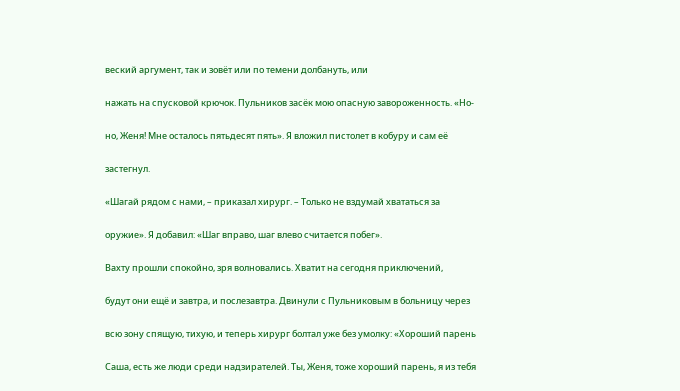веский аргумент, так и зовёт или по темени долбануть, или

нажать на спусковой крючок. Пульников засёк мою опасную завороженность. «Но-

но, Женя! Мне осталось пятьдесят пять». Я вложил пистолет в кобуру и сам её

застегнул.

«Шагай рядом с нами, – приказал хирург. – Только не вздумай хвататься за

оружие». Я добавил: «Шаг вправо, шаг влево считается побег».

Вахту прошли спокойно, зря волновались. Хватит на сегодня приключений,

будут они ещё и завтра, и послезавтра. Двинули с Пульниковым в больницу через

всю зону спящую, тихую, и теперь хирург болтал уже без умолку: «Хороший парень

Саша, есть же люди среди надзирателей. Ты, Женя, тоже хороший парень, я из тебя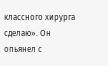классного хирурга сделаю». Он опьянел с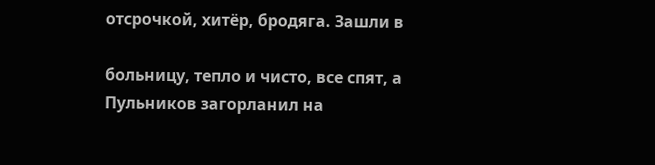отсрочкой, хитёр, бродяга. Зашли в

больницу, тепло и чисто, все спят, а Пульников загорланил на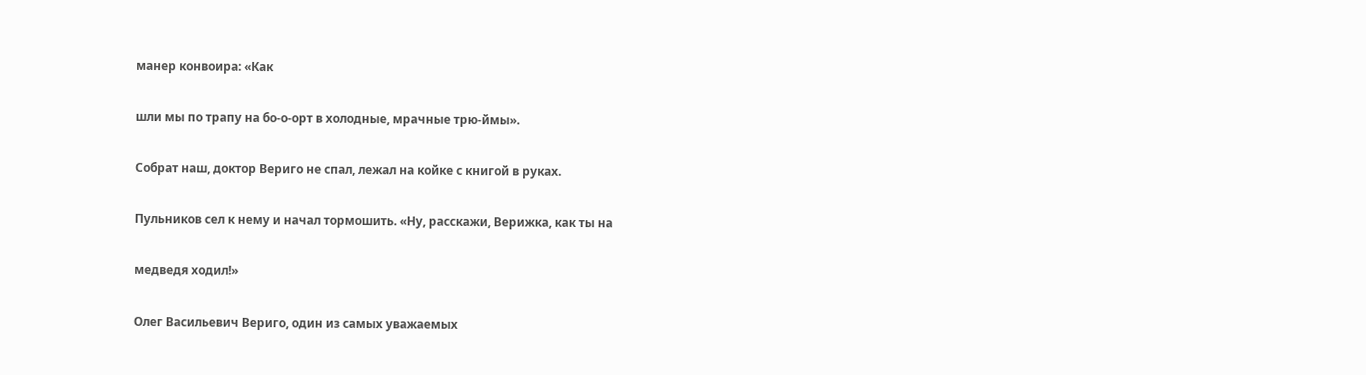манер конвоира: «Как

шли мы по трапу на бо-о-орт в холодные, мрачные трю-ймы».

Собрат наш, доктор Вериго не спал, лежал на койке с книгой в руках.

Пульников сел к нему и начал тормошить. «Ну, расскажи, Верижка, как ты на

медведя ходил!»

Олег Васильевич Вериго, один из самых уважаемых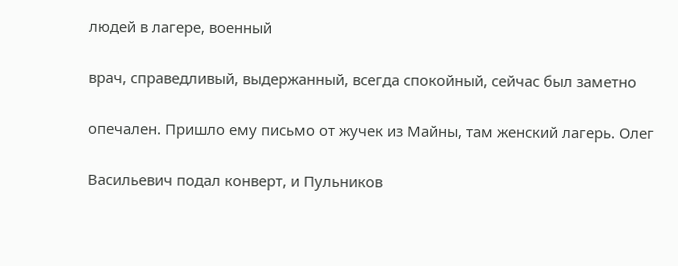людей в лагере, военный

врач, справедливый, выдержанный, всегда спокойный, сейчас был заметно

опечален. Пришло ему письмо от жучек из Майны, там женский лагерь. Олег

Васильевич подал конверт, и Пульников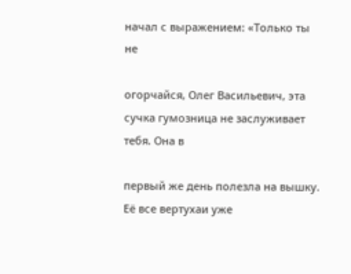начал с выражением: «Только ты не

огорчайся, Олег Васильевич, эта сучка гумозница не заслуживает тебя. Она в

первый же день полезла на вышку. Её все вертухаи уже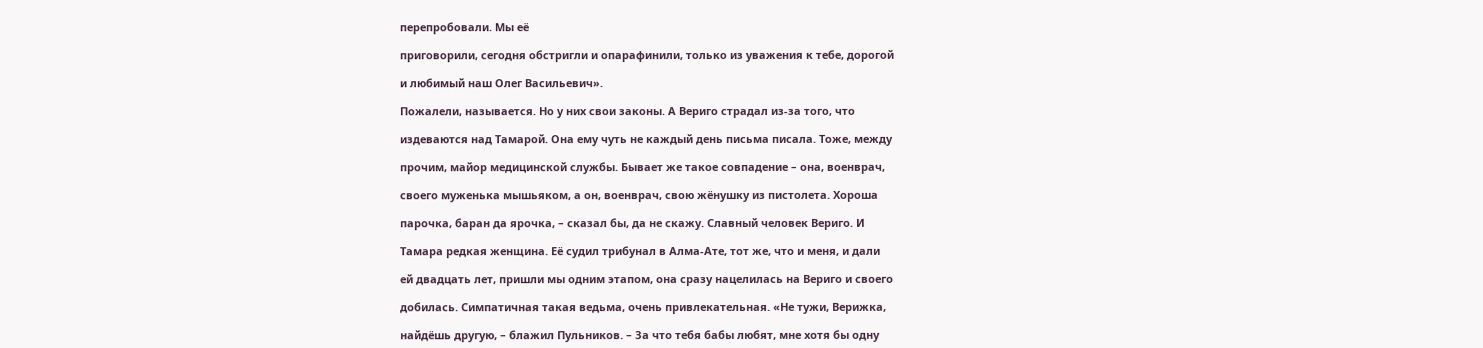перепробовали. Мы её

приговорили, сегодня обстригли и опарафинили, только из уважения к тебе, дорогой

и любимый наш Олег Васильевич».

Пожалели, называется. Но у них свои законы. А Вериго страдал из-за того, что

издеваются над Тамарой. Она ему чуть не каждый день письма писала. Тоже, между

прочим, майор медицинской службы. Бывает же такое совпадение – она, военврач,

своего муженька мышьяком, а он, военврач, свою жёнушку из пистолета. Хороша

парочка, баран да ярочка, – сказал бы, да не скажу. Славный человек Вериго. И

Тамара редкая женщина. Её судил трибунал в Алма-Ате, тот же, что и меня, и дали

ей двадцать лет, пришли мы одним этапом, она сразу нацелилась на Вериго и своего

добилась. Симпатичная такая ведьма, очень привлекательная. «Не тужи, Верижка,

найдёшь другую, – блажил Пульников. – За что тебя бабы любят, мне хотя бы одну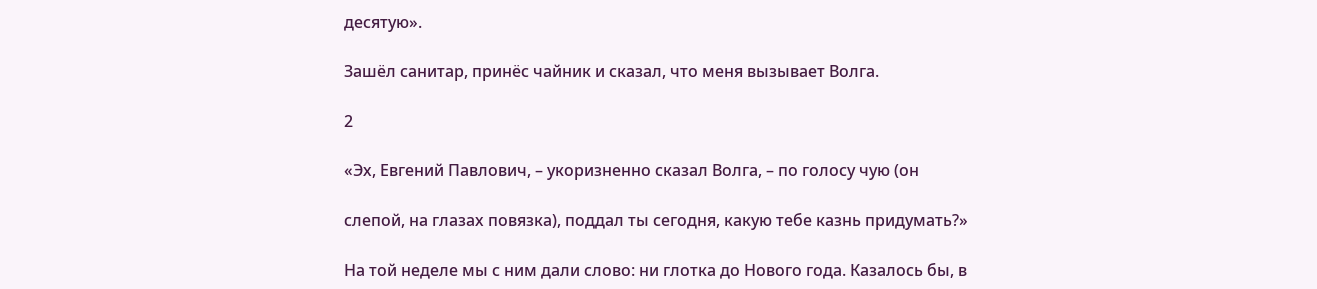десятую».

Зашёл санитар, принёс чайник и сказал, что меня вызывает Волга.

2

«Эх, Евгений Павлович, – укоризненно сказал Волга, – по голосу чую (он

слепой, на глазах повязка), поддал ты сегодня, какую тебе казнь придумать?»

На той неделе мы с ним дали слово: ни глотка до Нового года. Казалось бы, в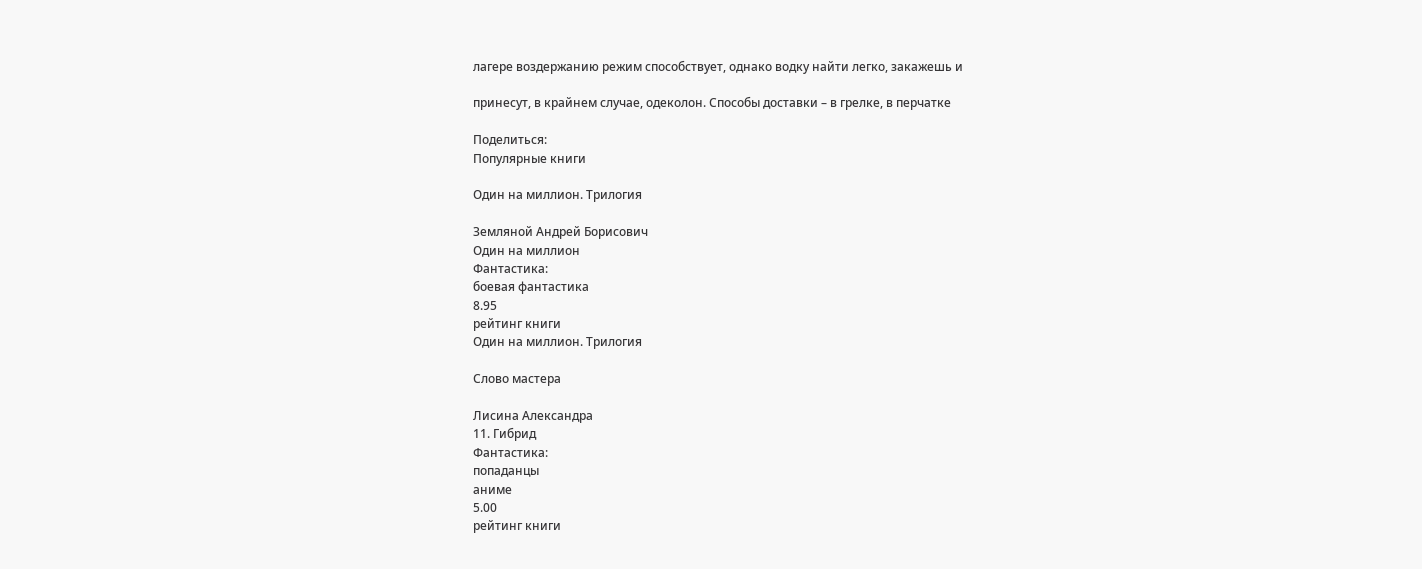лагере воздержанию режим способствует, однако водку найти легко, закажешь и

принесут, в крайнем случае, одеколон. Способы доставки – в грелке, в перчатке

Поделиться:
Популярные книги

Один на миллион. Трилогия

Земляной Андрей Борисович
Один на миллион
Фантастика:
боевая фантастика
8.95
рейтинг книги
Один на миллион. Трилогия

Слово мастера

Лисина Александра
11. Гибрид
Фантастика:
попаданцы
аниме
5.00
рейтинг книги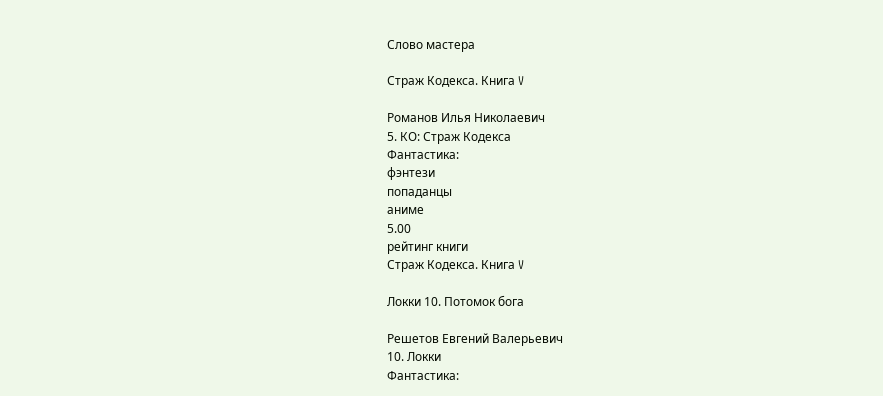Слово мастера

Страж Кодекса. Книга V

Романов Илья Николаевич
5. КО: Страж Кодекса
Фантастика:
фэнтези
попаданцы
аниме
5.00
рейтинг книги
Страж Кодекса. Книга V

Локки 10. Потомок бога

Решетов Евгений Валерьевич
10. Локки
Фантастика: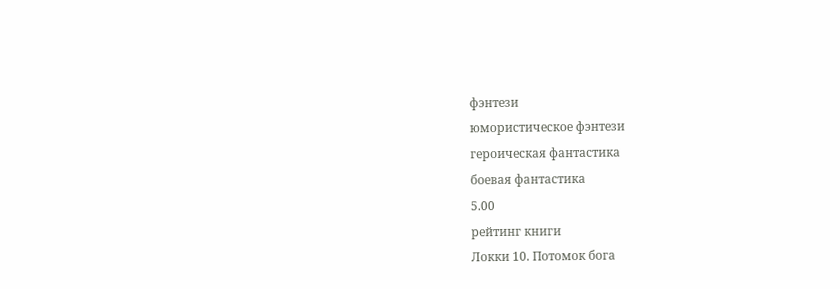фэнтези
юмористическое фэнтези
героическая фантастика
боевая фантастика
5.00
рейтинг книги
Локки 10. Потомок бога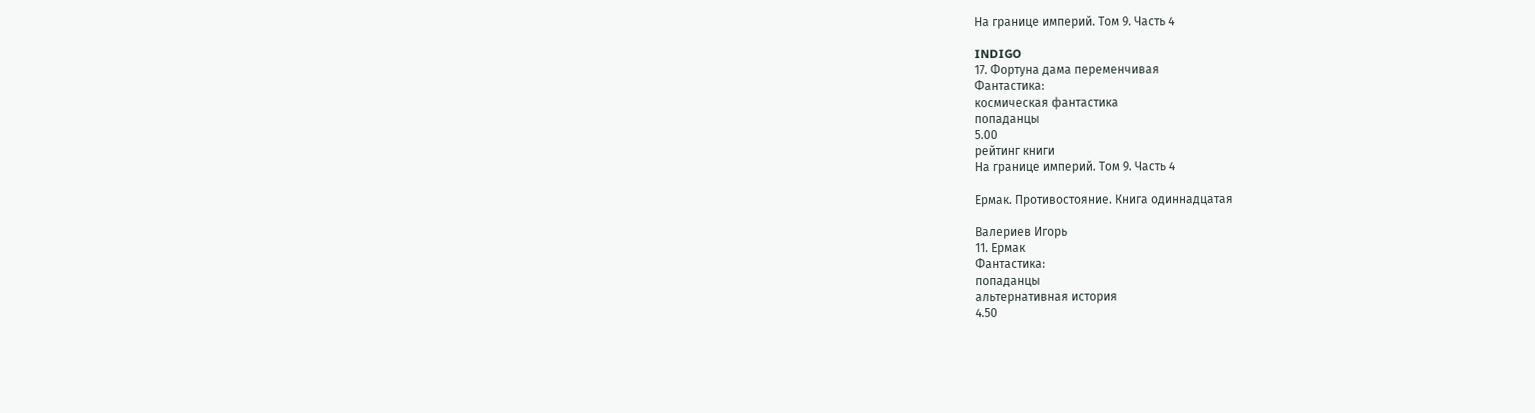На границе империй. Том 9. Часть 4

INDIGO
17. Фортуна дама переменчивая
Фантастика:
космическая фантастика
попаданцы
5.00
рейтинг книги
На границе империй. Том 9. Часть 4

Ермак. Противостояние. Книга одиннадцатая

Валериев Игорь
11. Ермак
Фантастика:
попаданцы
альтернативная история
4.50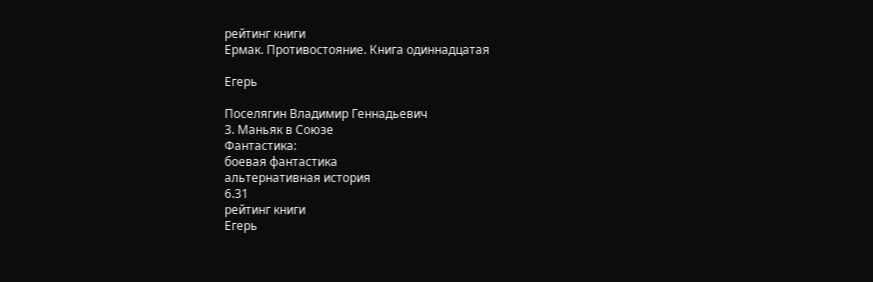рейтинг книги
Ермак. Противостояние. Книга одиннадцатая

Егерь

Поселягин Владимир Геннадьевич
3. Маньяк в Союзе
Фантастика:
боевая фантастика
альтернативная история
6.31
рейтинг книги
Егерь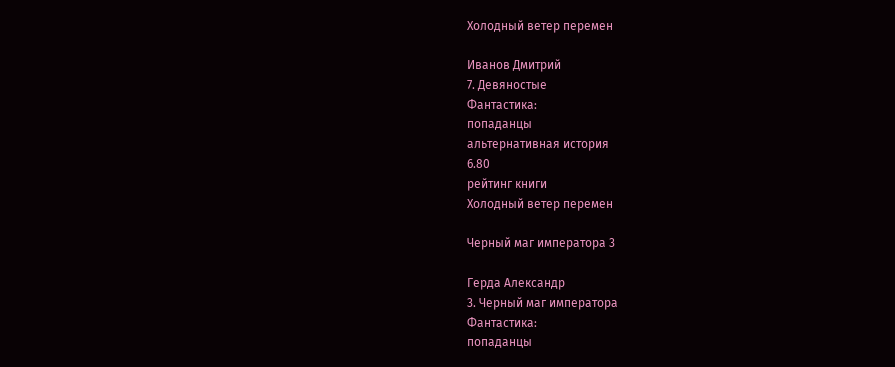Холодный ветер перемен

Иванов Дмитрий
7. Девяностые
Фантастика:
попаданцы
альтернативная история
6.80
рейтинг книги
Холодный ветер перемен

Черный маг императора 3

Герда Александр
3. Черный маг императора
Фантастика:
попаданцы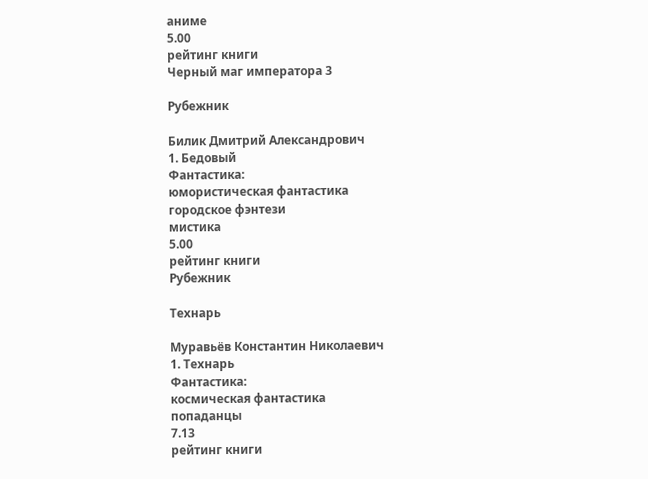аниме
5.00
рейтинг книги
Черный маг императора 3

Рубежник

Билик Дмитрий Александрович
1. Бедовый
Фантастика:
юмористическая фантастика
городское фэнтези
мистика
5.00
рейтинг книги
Рубежник

Технарь

Муравьёв Константин Николаевич
1. Технарь
Фантастика:
космическая фантастика
попаданцы
7.13
рейтинг книги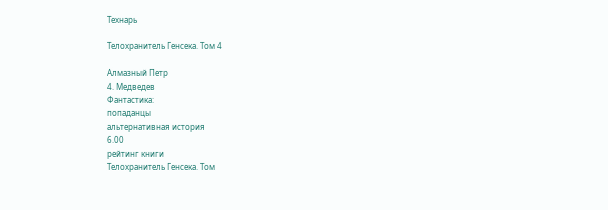Технарь

Телохранитель Генсека. Том 4

Алмазный Петр
4. Медведев
Фантастика:
попаданцы
альтернативная история
6.00
рейтинг книги
Телохранитель Генсека. Том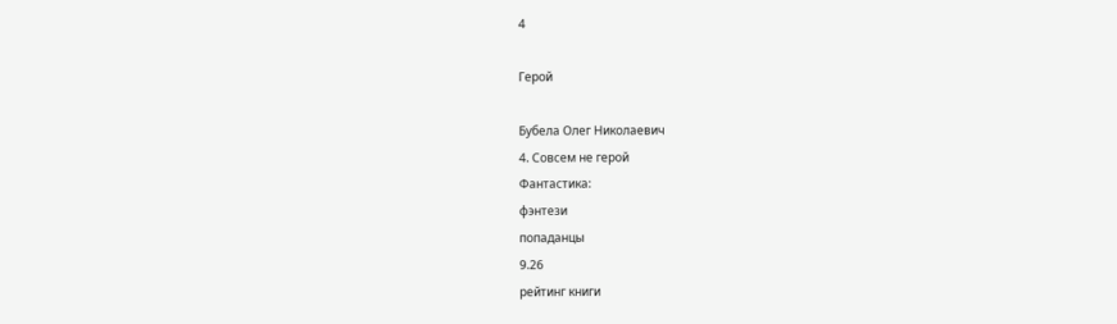4

Герой

Бубела Олег Николаевич
4. Совсем не герой
Фантастика:
фэнтези
попаданцы
9.26
рейтинг книги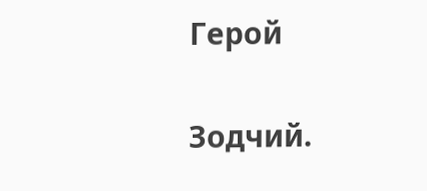Герой

Зодчий.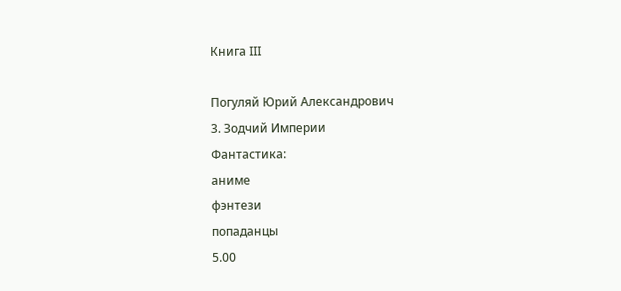Книга III

Погуляй Юрий Александрович
3. Зодчий Империи
Фантастика:
аниме
фэнтези
попаданцы
5.00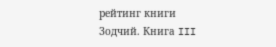рейтинг книги
Зодчий. Книга III